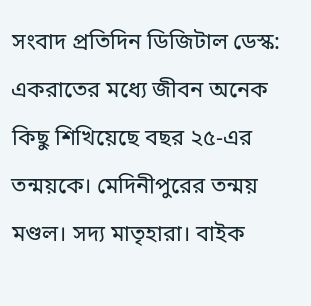সংবাদ প্রতিদিন ডিজিটাল ডেস্ক: একরাতের মধ্যে জীবন অনেক কিছু শিখিয়েছে বছর ২৫-এর তন্ময়কে। মেদিনীপুরের তন্ময় মণ্ডল। সদ্য মাতৃহারা। বাইক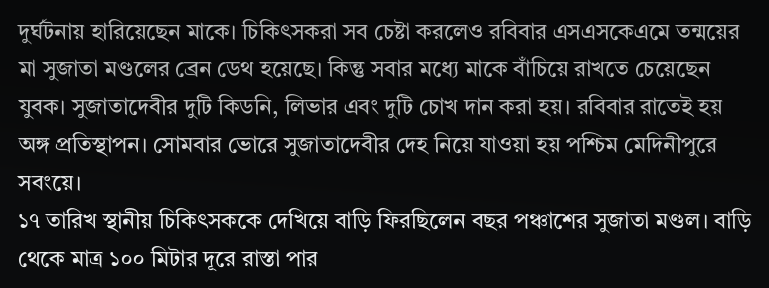দুর্ঘটনায় হারিয়েছেন মাকে। চিকিৎসকরা সব চেষ্টা করলেও রবিবার এসএসকেএমে তন্ময়ের মা সুজাতা মণ্ডলের ব্রেন ডেথ হয়েছে। কিন্তু সবার মধ্যে মাকে বাঁচিয়ে রাখতে চেয়েছেন যুবক। সুজাতাদেবীর দুটি কিডনি, লিভার এবং দুটি চোখ দান করা হয়। রবিবার রাতেই হয় অঙ্গ প্রতিস্থাপন। সোমবার ভোরে সুজাতাদেবীর দেহ নিয়ে যাওয়া হয় পশ্চিম মেদিনীপুরে সবংয়ে।
১৭ তারিখ স্থানীয় চিকিৎসককে দেখিয়ে বাড়ি ফিরছিলেন বছর পঞ্চাশের সুজাতা মণ্ডল। বাড়ি থেকে মাত্র ১০০ মিটার দূরে রাস্তা পার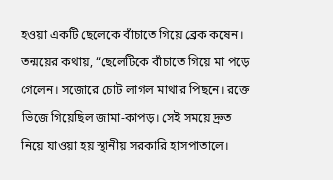হওয়া একটি ছেলেকে বাঁচাতে গিয়ে ব্রেক কষেন। তন্ময়ের কথায়, “ছেলেটিকে বাঁচাতে গিয়ে মা পড়ে গেলেন। সজোরে চোট লাগল মাথার পিছনে। রক্তে ভিজে গিয়েছিল জামা-কাপড়। সেই সময়ে দ্রুত নিয়ে যাওয়া হয় স্থানীয় সরকারি হাসপাতালে।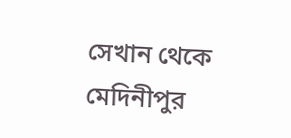সেখান থেকে মেদিনীপুর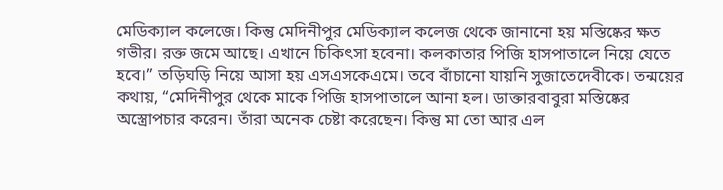মেডিক্যাল কলেজে। কিন্তু মেদিনীপুর মেডিক্যাল কলেজ থেকে জানানো হয় মস্তিষ্কের ক্ষত গভীর। রক্ত জমে আছে। এখানে চিকিৎসা হবেনা। কলকাতার পিজি হাসপাতালে নিয়ে যেতে হবে।” তড়িঘড়ি নিয়ে আসা হয় এসএসকেএমে। তবে বাঁচানো যায়নি সুজাতেদেবীকে। তন্ময়ের কথায়, “মেদিনীপুর থেকে মাকে পিজি হাসপাতালে আনা হল। ডাক্তারবাবুরা মস্তিষ্কের অস্ত্রোপচার করেন। তাঁরা অনেক চেষ্টা করেছেন। কিন্তু মা তো আর এল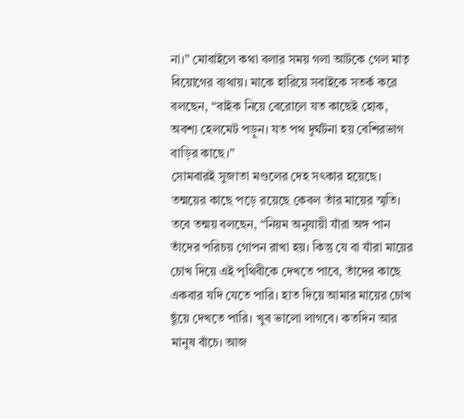না।” মোবাইলে কথা বলার সময় গলা আটকে গেল মাতৃ বিয়োগের ব্যথায়। মাকে হারিয়ে সবাইকে সতর্ক করে বলছেন, “বাইক নিয়ে বেরোলে যত কাছেই হোক, অবশ্য হেলমেট পড়ুন। যত পথ দুর্ঘটনা হয় বেশিরভাগ বাড়ির কাছে।”
সোমবারই সুজাতা মণ্ডলের দেহ সৎকার হয়েছে। তন্ময়ের কাছে পড়ে রয়েছে কেবল তাঁর মায়ের স্মৃতি। তবে তন্ময় বলছেন, “নিয়ম অনুযায়ী যাঁরা অঙ্গ পান তাঁদের পরিচয় গোপন রাখা হয়। কিন্তু যে বা যাঁরা মায়ের চোখ দিয়ে এই পৃথিবীকে দেখতে পাবে, তাঁদের কাছে একবার যদি যেতে পারি। হাত দিয়ে আমার মায়ের চোখ ছুঁয়ে দেখতে পারি। খুব ভালো লাগবে। কতদিন আর মানুষ বাঁচে। আজ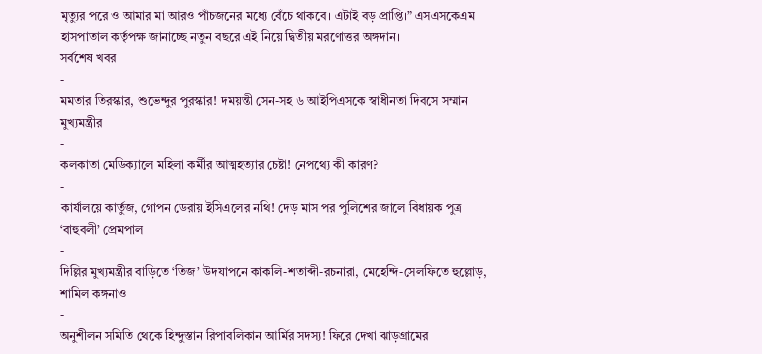মৃত্যুর পরে ও আমার মা আরও পাঁচজনের মধ্যে বেঁচে থাকবে। এটাই বড় প্রাপ্তি।” এসএসকেএম হাসপাতাল কর্তৃপক্ষ জানাচ্ছে নতুন বছরে এই নিয়ে দ্বিতীয় মরণোত্তর অঙ্গদান।
সর্বশেষ খবর
-
মমতার তিরস্কার, শুভেন্দুর পুরস্কার! দময়ন্তী সেন-সহ ৬ আইপিএসকে স্বাধীনতা দিবসে সম্মান মুখ্যমন্ত্রীর
-
কলকাতা মেডিক্যালে মহিলা কর্মীর আত্মহত্যার চেষ্টা! নেপথ্যে কী কারণ?
-
কার্যালয়ে কার্তুজ, গোপন ডেরায় ইসিএলের নথি! দেড় মাস পর পুলিশের জালে বিধায়ক পুত্র ‘বাহুবলী’ প্রেমপাল
-
দিল্লির মুখ্যমন্ত্রীর বাড়িতে ‘তিজ’ উদযাপনে কাকলি-শতাব্দী-রচনারা, মেহেন্দি-সেলফিতে হুল্লোড়, শামিল কঙ্গনাও
-
অনুশীলন সমিতি থেকে হিন্দুস্তান রিপাবলিকান আর্মির সদস্য! ফিরে দেখা ঝাড়গ্রামের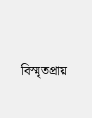বিস্মৃতপ্রায়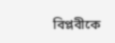বিপ্লবীকে